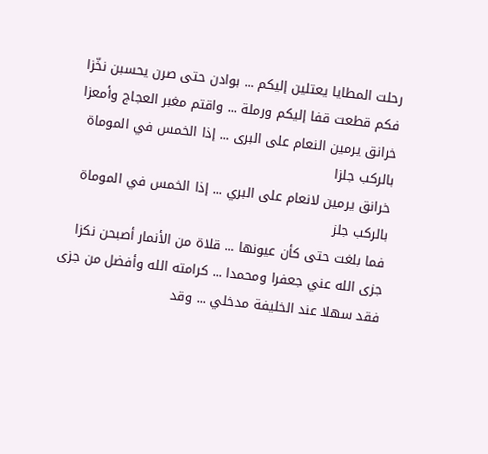رحلت المطايا يعتلين إليكم ... بوادن حتى صرن يحسبن نخّزا
فكم قطعت قفا إليكم ورملة ... واقتم مغبر العجاج وأمعزا
خرانق يرمين النعام على البرى ... إذا الخمس في الموماة بالركب جلزا
خرانق يرمين لانعام على البري ... إذا الخمس في الموماة بالركب جلز
فما بلغت حتى كأن عيونها ... قلاة من الأنمار أصبحن نكزا
جزى الله عني جعفرا ومحمدا ... كرامته الله وأفضل من جزى
فقد سهلا عند الخليفة مدخلي ... وقد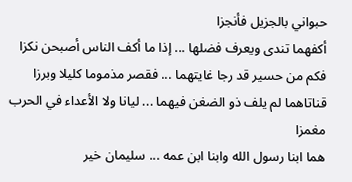حبواني بالجزيل فأنجزا
أكفهما تندى ويعرف فضلها ... إذا ما أكف الناس أصبحن نكزا
فكم من حسير قد رجا غايتهما ... فقصر مذموما كليلا وبرزا
قناتاهما لم يلف ذو الضغن فيهما ... ليانا ولا الأعداء في الحرب مغمزا
هما ابنا رسول الله وابنا ابن عمه ... سليمان خير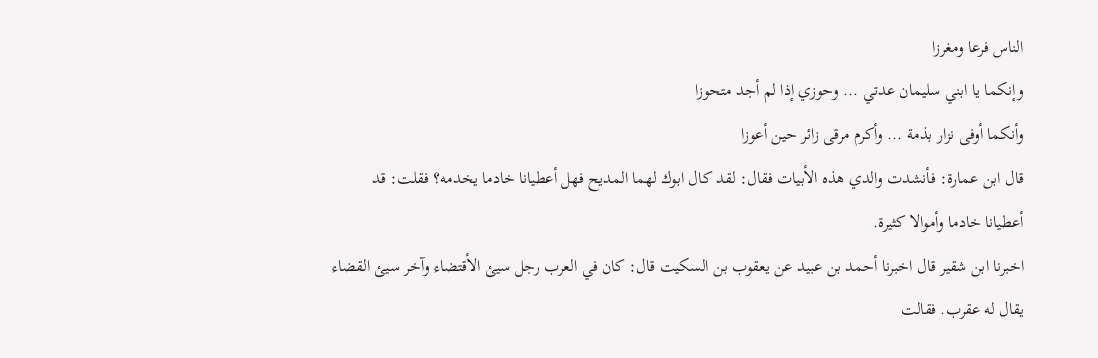الناس فرعا ومغرزا
وإنكما يا ابني سليمان عدتي ... وحوزي إذا لم أجد متحوزا
وأنكما أوفى نزار بذمة ... وأكرم مرقى زائر حين أعوزا
قال ابن عمارة: فأنشدت والدي هذه الأبيات فقال: لقد كال ابوك لهما المديح فهل أعطيانا خادما يخدمه؟ فقلت: قد أعطيانا خادما وأموالا كثيرة.
اخبرنا ابن شقير قال اخبرنا أحمد بن عبيد عن يعقوب بن السكيت قال: كان في العرب رجل سيئ الأقتضاء وآخر سيئ القضاء يقال له عقرب. فقالت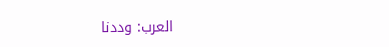العرب: وددنا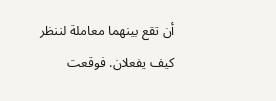أن تقع بينهما معاملة لننظر كيف يفعلان. فوقعت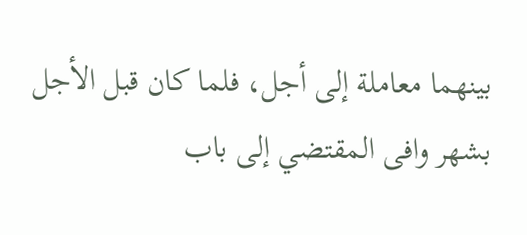بينهما معاملة إلى أجل، فلما كان قبل الأجل بشهر وافى المقتضي إلى باب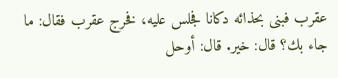عقرب فبنى بحذائه دكانا فجلس عليه، فخرج عقرب فقال: ما جاء بك؟ قال: خير. قال: أوحل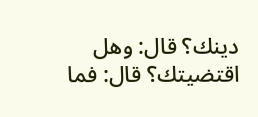دينك؟ قال: وهل اقتضيتك؟ قال: فما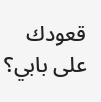قعودك على بابي؟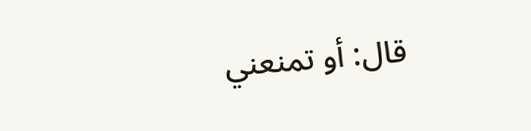قال: أو تمنعني